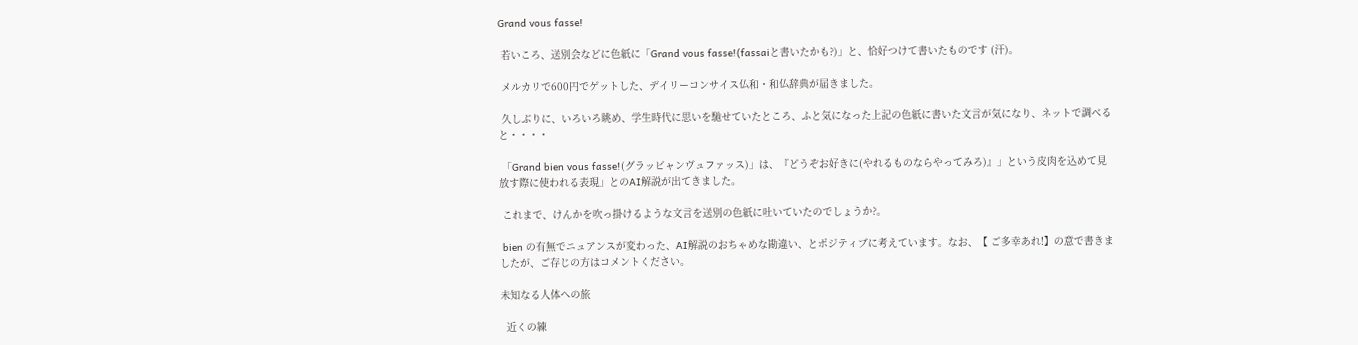Grand vous fasse!

 若いころ、送別会などに色紙に「Grand vous fasse!(fassaiと書いたかも?)」と、恰好つけて書いたものです (汗)。

 メルカリで600円でゲットした、デイリーコンサイス仏和・和仏辞典が届きました。

 久しぶりに、いろいろ眺め、学生時代に思いを馳せていたところ、ふと気になった上記の色紙に書いた文言が気になり、ネットで調べると・・・・

 「Grand bien vous fasse!(グラッビャンヴュファッス)」は、『どうぞお好きに(やれるものならやってみろ)』」という皮肉を込めて見放す際に使われる表現」とのAI解説が出てきました。

 これまで、けんかを吹っ掛けるような文言を送別の色紙に吐いていたのでしょうか?。

 bien の有無でニュアンスが変わった、AI解説のおちゃめな勘違い、とポジティブに考えています。なお、【 ご多幸あれ!】の意で書きましたが、ご存じの方はコメントください。

未知なる人体への旅

  近くの練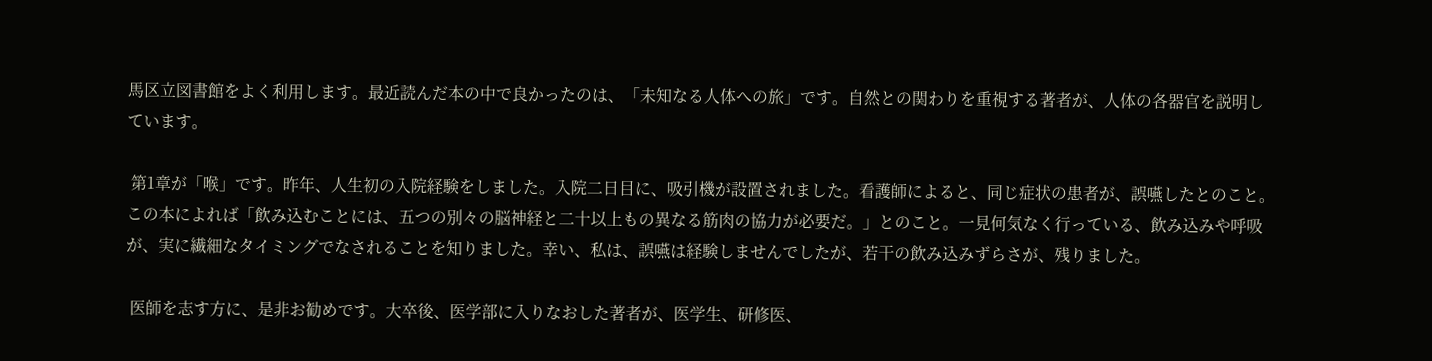馬区立図書館をよく利用します。最近読んだ本の中で良かったのは、「未知なる人体への旅」です。自然との関わりを重視する著者が、人体の各器官を説明しています。

 第1章が「喉」です。昨年、人生初の入院経験をしました。入院二日目に、吸引機が設置されました。看護師によると、同じ症状の患者が、誤嚥したとのこと。この本によれば「飲み込むことには、五つの別々の脳神経と二十以上もの異なる筋肉の協力が必要だ。」とのこと。一見何気なく行っている、飲み込みや呼吸が、実に繊細なタイミングでなされることを知りました。幸い、私は、誤嚥は経験しませんでしたが、若干の飲み込みずらさが、残りました。

 医師を志す方に、是非お勧めです。大卒後、医学部に入りなおした著者が、医学生、研修医、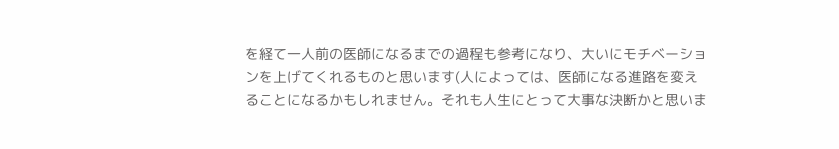を経て一人前の医師になるまでの過程も参考になり、大いにモチベーションを上げてくれるものと思います(人によっては、医師になる進路を変えることになるかもしれません。それも人生にとって大事な決断かと思いま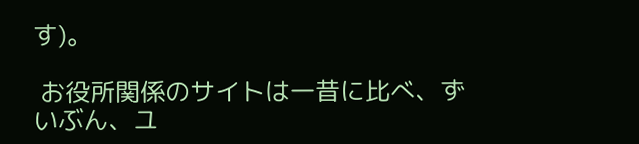す)。

 お役所関係のサイトは一昔に比べ、ずいぶん、ユ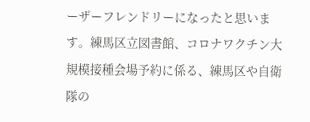ーザーフレンドリーになったと思います。練馬区立図書館、コロナワクチン大規模接種会場予約に係る、練馬区や自衛隊の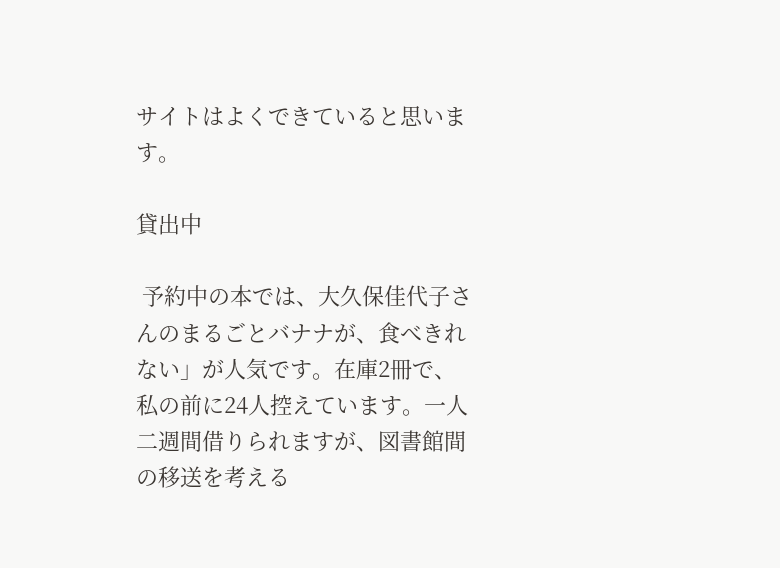サイトはよくできていると思います。

貸出中

 予約中の本では、大久保佳代子さんのまるごとバナナが、食べきれない」が人気です。在庫2冊で、私の前に24人控えています。一人二週間借りられますが、図書館間の移送を考える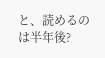と、読めるのは半年後?